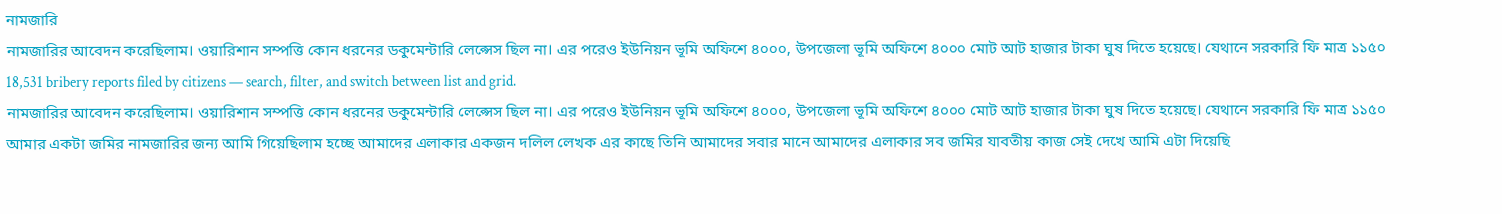নামজারি
নামজারির আবেদন করেছিলাম। ওয়ারিশান সম্পত্তি কোন ধরনের ডকুমেন্টারি লেপ্সেস ছিল না। এর পরেও ইউনিয়ন ভূমি অফিশে ৪০০০, উপজেলা ভূমি অফিশে ৪০০০ মোট আট হাজার টাকা ঘুষ দিতে হয়েছে। যেথানে সরকারি ফি মাত্র ১১৫০
18,531 bribery reports filed by citizens — search, filter, and switch between list and grid.
নামজারির আবেদন করেছিলাম। ওয়ারিশান সম্পত্তি কোন ধরনের ডকুমেন্টারি লেপ্সেস ছিল না। এর পরেও ইউনিয়ন ভূমি অফিশে ৪০০০, উপজেলা ভূমি অফিশে ৪০০০ মোট আট হাজার টাকা ঘুষ দিতে হয়েছে। যেথানে সরকারি ফি মাত্র ১১৫০
আমার একটা জমির নামজারির জন্য আমি গিয়েছিলাম হচ্ছে আমাদের এলাকার একজন দলিল লেখক এর কাছে তিনি আমাদের সবার মানে আমাদের এলাকার সব জমির যাবতীয় কাজ সেই দেখে আমি এটা দিয়েছি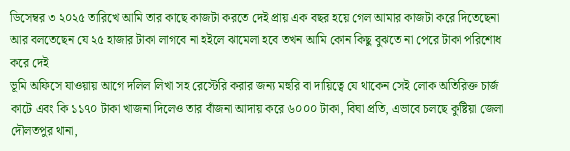ডিসেম্বর ৩ ২০২৫ তারিখে আমি তার কাছে কাজটা করতে দেই প্রায় এক বছর হয়ে গেল আমার কাজটা করে দিতেছেনা আর বলতেছেন যে ২৫ হাজার টাকা লাগবে না হইলে ঝামেলা হবে তখন আমি কোন কিছু বুঝতে না পেরে টাকা পরিশোধ করে দেই
ভূমি অফিসে যাওয়ায় আগে দলিল লিখা সহ রেস্টেরি করার জন্য মহুরি বা দায়িত্বে যে থাকেন সেই লোক অতিরিক্ত চার্জ কাটে এবং কি ১১৭০ টাকা খাজনা দিলেও তার বাঁজনা আদায় করে ৬০০০ টাকা, বিঘা প্রতি, এভাবে চলছে কুষ্টিয়া জেলা দৌলতপুর থানা,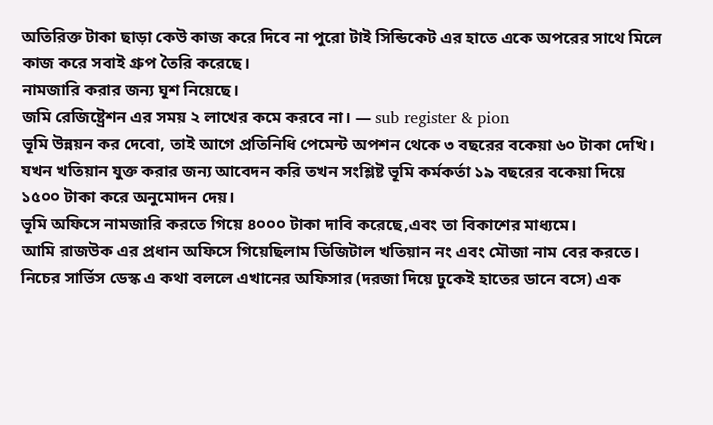অতিরিক্ত টাকা ছাড়া কেউ কাজ করে দিবে না পুরো টাই সিন্ডিকেট এর হাতে একে অপরের সাথে মিলে কাজ করে সবাই গ্রুপ তৈরি করেছে।
নামজারি করার জন্য ঘূশ নিয়েছে।
জমি রেজিষ্ট্রেশন এর সময় ২ লাখের কমে করবে না। — sub register & pion
ভূমি উন্নয়ন কর দেবো, তাই আগে প্রতিনিধি পেমেন্ট অপশন থেকে ৩ বছরের বকেয়া ৬০ টাকা দেখি। যখন খতিয়ান যুক্ত করার জন্য আবেদন করি তখন সংশ্লিষ্ট ভূমি কর্মকর্তা ১৯ বছরের বকেয়া দিয়ে ১৫০০ টাকা করে অনুমোদন দেয়।
ভূমি অফিসে নামজারি করতে গিয়ে ৪০০০ টাকা দাবি করেছে,এবং তা বিকাশের মাধ্যমে।
আমি রাজউক এর প্রধান অফিসে গিয়েছিলাম ডিজিটাল খতিয়ান নং এবং মৌজা নাম বের করতে। নিচের সার্ভিস ডেস্ক এ কথা বললে এখানের অফিসার (দরজা দিয়ে ঢুকেই হাতের ডানে বসে) এক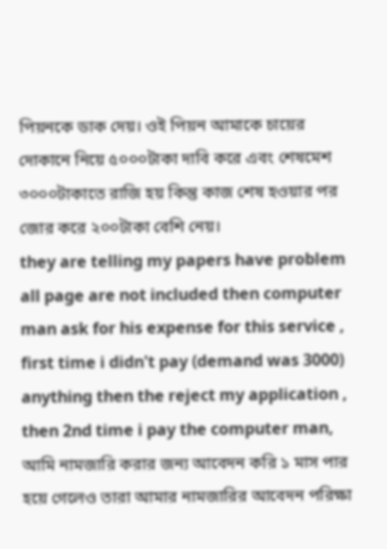পিয়নকে ডাক দেয়। ওই পিয়ন আমাকে চায়ের দোকানে নিয়ে ৫০০০টাকা দাবি করে এবং শেষমেশ ৩০০০টাকাতে রাজি হয় কিন্তু কাজ শেষ হওয়ার পর জোর করে ২০০টাকা বেশি নেয়।
they are telling my papers have problem all page are not included then computer man ask for his expense for this service , first time i didn't pay (demand was 3000) anything then the reject my application , then 2nd time i pay the computer man,
আমি নামজারি করার জন্য আবেদন করি ১ মাস পার হয়ে গেলেও তারা আমার নামজারির আবেদন পরিক্ষা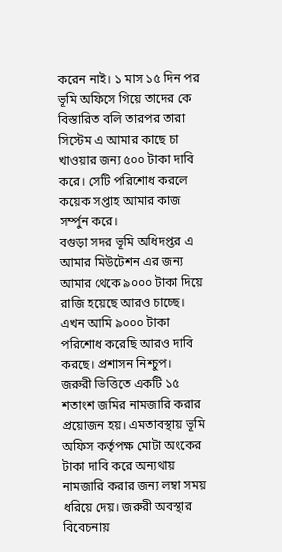করেন নাই। ১ মাস ১৫ দিন পর ভূমি অফিসে গিয়ে তাদের কে বিস্তারিত বলি তারপর তারা সিস্টেম এ আমার কাছে চা খাওয়ার জন্য ৫০০ টাকা দাবি করে। সেটি পরিশোধ করলে কয়েক সপ্তাহ আমার কাজ সর্ম্পুন করে।
বগুড়া সদর ভূমি অধিদপ্তর এ আমার মিউটেশন এর জন্য আমার থেকে ৯০০০ টাকা দিয়ে রাজি হয়েছে আরও চাচ্ছে। এখন আমি ৯০০০ টাকা পরিশোধ করেছি আরও দাবি করছে। প্রশাসন নিশ্চুপ।
জরুরী ভিত্তিতে একটি ১৫ শতাংশ জমির নামজারি করার প্রয়োজন হয়। এমতাবস্থায় ভূমি অফিস কর্তৃপক্ষ মোটা অংকের টাকা দাবি করে অন্যথায় নামজারি করার জন্য লম্বা সময় ধরিয়ে দেয়। জরুরী অবস্থার বিবেচনায়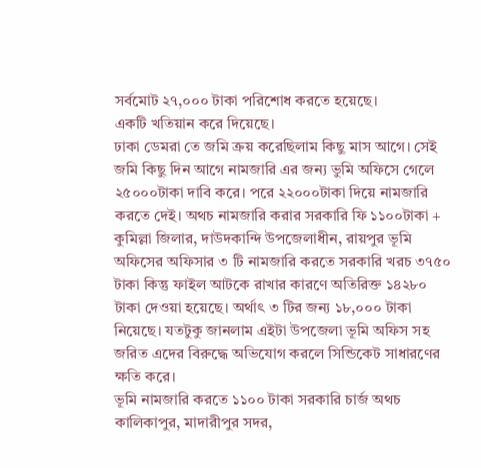সর্বমোট ২৭,০০০ টাকা পরিশোধ করতে হয়েছে।
একটি খতিয়ান করে দিয়েছে।
ঢাকা ডেমরা তে জমি ক্রয় করেছিলাম কিছু মাস আগে। সেই জমি কিছু দিন আগে নামজারি এর জন্য ভুমি অফিসে গেলে ২৫০০০টাকা দাবি করে। পরে ২২০০০টাকা দিয়ে নামজারি করতে দেই। অথচ নামজারি করার সরকারি ফি ১১০০টাকা +
কুমিল্লা জিলার, দাউদকান্দি উপজেলাধীন, রায়পুর ভূমি অফিসের অফিসার ৩ টি নামজারি করতে সরকারি খরচ ৩৭৫০ টাকা কিন্তু ফাইল আটকে রাখার কারণে অতিরিক্ত ১৪২৮০ টাকা দেওয়া হয়েছে। অর্থাৎ ৩ টির জন্য ১৮,০০০ টাকা নিয়েছে। যতটুকু জানলাম এইটা উপজেলা ভূমি অফিস সহ জরিত এদের বিরুদ্ধে অভিযোগ করলে সিন্ডিকেট সাধারণের ক্ষতি করে।
ভূমি নামজারি করতে ১১০০ টাকা সরকারি চার্জ অথচ কালিকাপুর, মাদারীপুর সদর,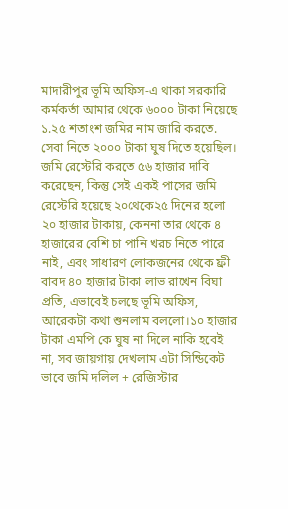মাদারীপুর ভূমি অফিস-এ থাকা সরকারি কর্মকর্তা আমার থেকে ৬০০০ টাকা নিয়েছে ১.২৫ শতাংশ জমির নাম জারি করতে.
সেবা নিতে ২০০০ টাকা ঘুষ দিতে হয়েছিল।
জমি রেস্টেরি করতে ৫৬ হাজার দাবি করেছেন, কিন্তু সেই একই পাসের জমি রেস্টেরি হয়েছে ২০থেকে২৫ দিনের হলো ২০ হাজার টাকায়, কেননা তার থেকে ৪ হাজারের বেশি চা পানি খরচ নিতে পারে নাই, এবং সাধারণ লোকজনের থেকে ফ্রী বাবদ ৪০ হাজার টাকা লাভ রাখেন বিঘা প্রতি, এভাবেই চলছে ভূমি অফিস, আরেকটা কথা শুনলাম বললো।১০ হাজার টাকা এমপি কে ঘুষ না দিলে নাকি হবেই না, সব জায়গায় দেখলাম এটা সিন্ডিকেট ভাবে জমি দলিল + রেজিস্টার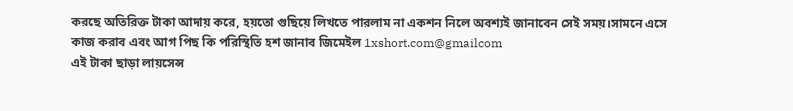করছে অতিরিক্ত টাকা আদায় করে, হয়তো গুছিয়ে লিখতে পারলাম না একশন নিলে অবশ্যই জানাবেন সেই সময়।সামনে এসে কাজ করাব এবং আগ পিছ কি পরিস্থিতি হশ জানাব জিমেইল 1xshort.com@gmailcom
এই টাকা ছাড়া লায়সেন্স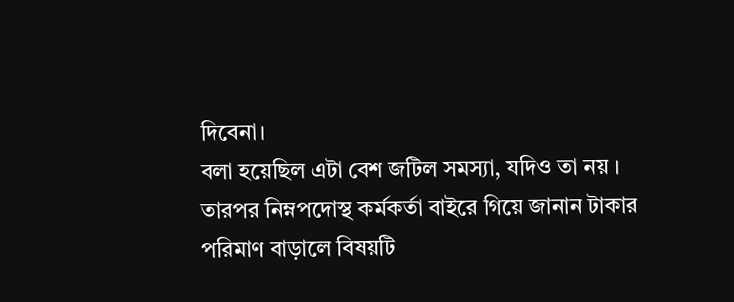দিবেনা।
বলা হয়েছিল এটা বেশ জটিল সমস্যা, যদিও তা নয় । তারপর নিম্নপদোস্থ কর্মকর্তা বাইরে গিয়ে জানান টাকার পরিমাণ বাড়ালে বিষয়টি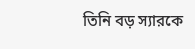তিনি বড় স্যারকে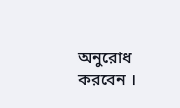অনুরোধ করবেন ।